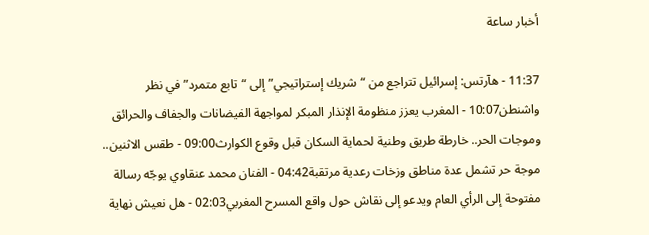أخبار ساعة

11:37 - هآرتس: إسرائيل تتراجع من “شريك إستراتيجي” إلى “تابع متمرد” في نظر واشنطن10:07 - المغرب يعزز منظومة الإنذار المبكر لمواجهة الفيضانات والجفاف والحرائق وموجات الحر.. خارطة طريق وطنية لحماية السكان قبل وقوع الكوارث09:00 - طقس الاثنين.. موجة حر تشمل عدة مناطق وزخات رعدية مرتقبة04:42 - الفنان محمد عنقاوي يوجّه رسالة مفتوحة إلى الرأي العام ويدعو إلى نقاش حول واقع المسرح المغربي02:03 - هل نعيش نهاية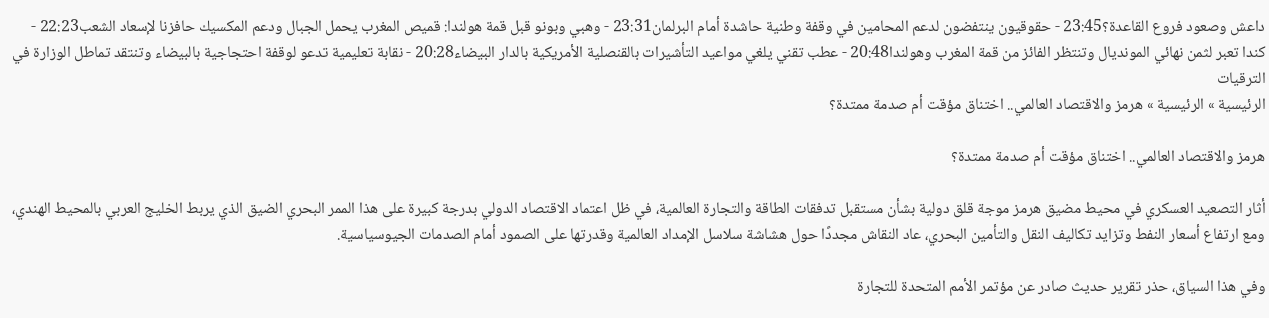داعش وصعود فروع القاعدة؟23:45 - حقوقيون ينتفضون لدعم المحامين في وقفة وطنية حاشدة أمام البرلمان23:31 - وهبي وبونو قبل قمة هولندا: قميص المغرب يحمل الجبال ودعم المكسيك حافزنا لإسعاد الشعب22:23 - كندا تعبر لثمن نهائي المونديال وتنتظر الفائز من قمة المغرب وهولندا20:48 - عطب تقني يلغي مواعيد التأشيرات بالقنصلية الأمريكية بالدار البيضاء20:28 - نقابة تعليمية تدعو لوقفة احتجاجية بالبيضاء وتنتقد تماطل الوزارة في الترقيات
الرئيسية » الرئيسية » هرمز والاقتصاد العالمي.. اختناق مؤقت أم صدمة ممتدة؟

هرمز والاقتصاد العالمي.. اختناق مؤقت أم صدمة ممتدة؟

أثار التصعيد العسكري في محيط مضيق هرمز موجة قلق دولية بشأن مستقبل تدفقات الطاقة والتجارة العالمية، في ظل اعتماد الاقتصاد الدولي بدرجة كبيرة على هذا الممر البحري الضيق الذي يربط الخليج العربي بالمحيط الهندي، ومع ارتفاع أسعار النفط وتزايد تكاليف النقل والتأمين البحري، عاد النقاش مجددًا حول هشاشة سلاسل الإمداد العالمية وقدرتها على الصمود أمام الصدمات الجيوسياسية.

وفي هذا السياق، حذر تقرير حديث صادر عن مؤتمر الأمم المتحدة للتجارة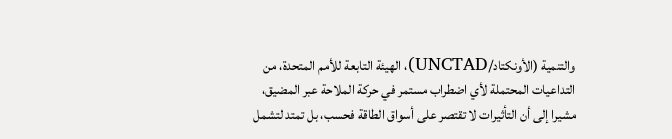والتنمية (الأونكتاد/UNCTAD)، الهيئة التابعة للأمم المتحدة، من التداعيات المحتملة لأي اضطراب مستمر في حركة الملاحة عبر المضيق، مشيرا إلى أن التأثيرات لا تقتصر على أسواق الطاقة فحسب، بل تمتد لتشمل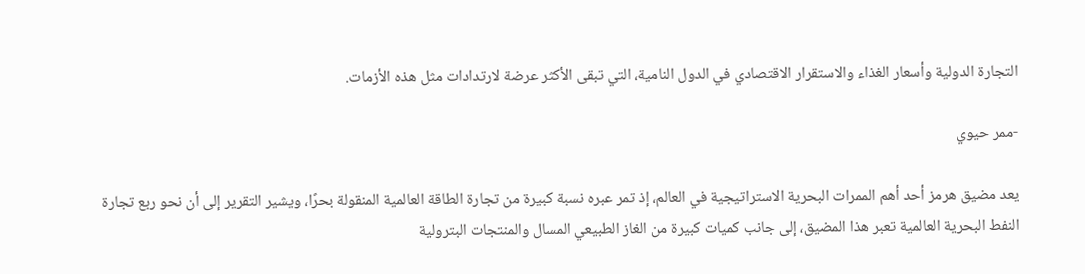التجارة الدولية وأسعار الغذاء والاستقرار الاقتصادي في الدول النامية، التي تبقى الأكثر عرضة لارتدادات مثل هذه الأزمات.

-ممر حيوي

يعد مضيق هرمز أحد أهم الممرات البحرية الاستراتيجية في العالم، إذ تمر عبره نسبة كبيرة من تجارة الطاقة العالمية المنقولة بحرًا، ويشير التقرير إلى أن نحو ربع تجارة النفط البحرية العالمية تعبر هذا المضيق، إلى جانب كميات كبيرة من الغاز الطبيعي المسال والمنتجات البترولية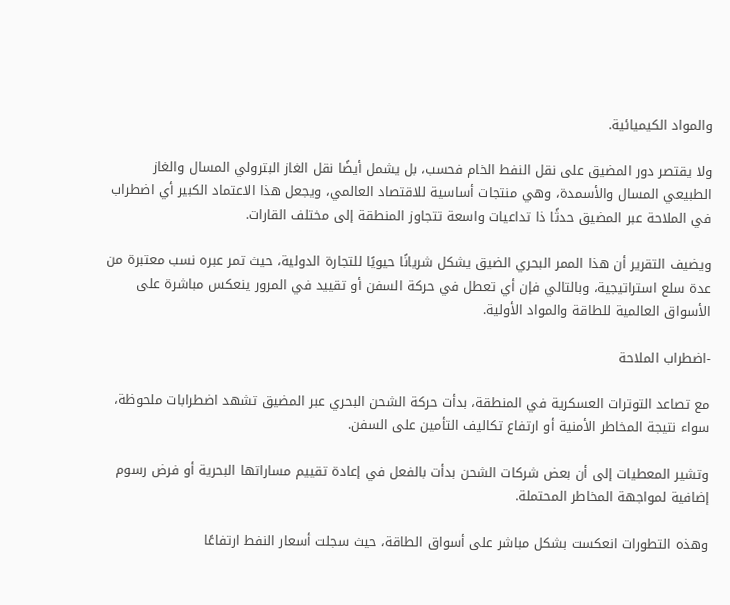والمواد الكيميائية.

ولا يقتصر دور المضيق على نقل النفط الخام فحسب، بل يشمل أيضًا نقل الغاز البترولي المسال والغاز الطبيعي المسال والأسمدة، وهي منتجات أساسية للاقتصاد العالمي، ويجعل هذا الاعتماد الكبير أي اضطراب في الملاحة عبر المضيق حدثًا ذا تداعيات واسعة تتجاوز المنطقة إلى مختلف القارات.

ويضيف التقرير أن هذا الممر البحري الضيق يشكل شريانًا حيويًا للتجارة الدولية، حيث تمر عبره نسب معتبرة من عدة سلع استراتيجية، وبالتالي فإن أي تعطل في حركة السفن أو تقييد في المرور ينعكس مباشرة على الأسواق العالمية للطاقة والمواد الأولية.

-اضطراب الملاحة

مع تصاعد التوترات العسكرية في المنطقة، بدأت حركة الشحن البحري عبر المضيق تشهد اضطرابات ملحوظة، سواء نتيجة المخاطر الأمنية أو ارتفاع تكاليف التأمين على السفن.

وتشير المعطيات إلى أن بعض شركات الشحن بدأت بالفعل في إعادة تقييم مساراتها البحرية أو فرض رسوم إضافية لمواجهة المخاطر المحتملة.

وهذه التطورات انعكست بشكل مباشر على أسواق الطاقة، حيث سجلت أسعار النفط ارتفاعًا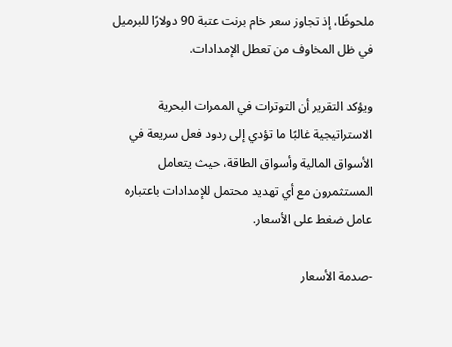ملحوظًا، إذ تجاوز سعر خام برنت عتبة 90 دولارًا للبرميل في ظل المخاوف من تعطل الإمدادات.

ويؤكد التقرير أن التوترات في الممرات البحرية الاستراتيجية غالبًا ما تؤدي إلى ردود فعل سريعة في الأسواق المالية وأسواق الطاقة، حيث يتعامل المستثمرون مع أي تهديد محتمل للإمدادات باعتباره عامل ضغط على الأسعار.

-صدمة الأسعار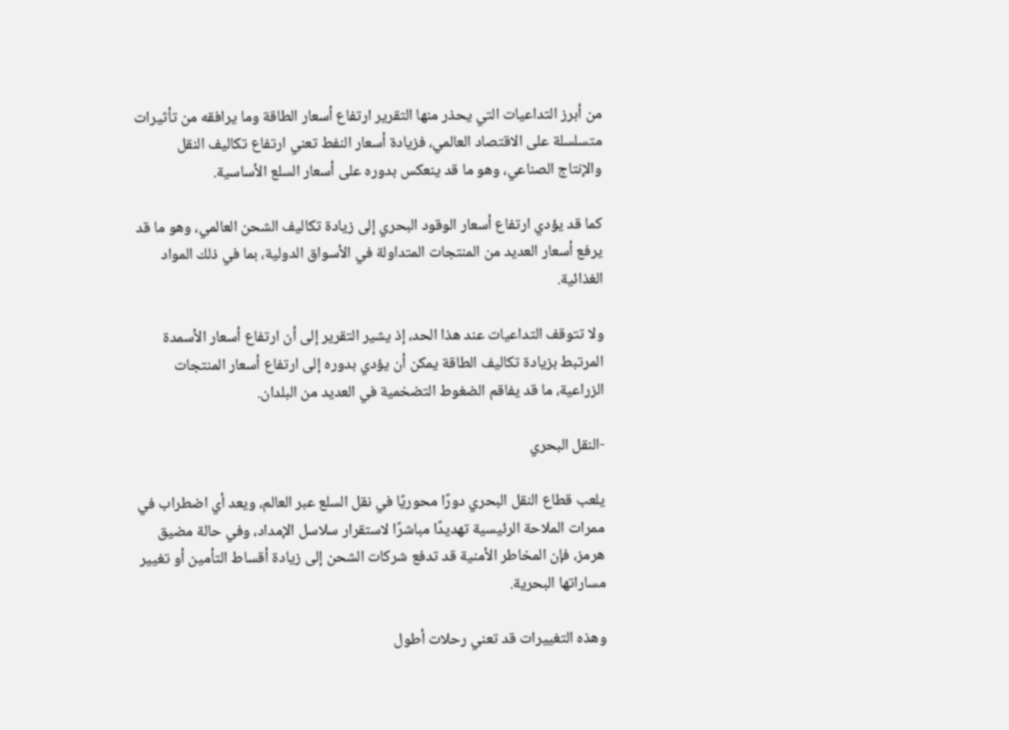من أبرز التداعيات التي يحذر منها التقرير ارتفاع أسعار الطاقة وما يرافقه من تأثيرات متسلسلة على الاقتصاد العالمي، فزيادة أسعار النفط تعني ارتفاع تكاليف النقل والإنتاج الصناعي، وهو ما قد ينعكس بدوره على أسعار السلع الأساسية.

كما قد يؤدي ارتفاع أسعار الوقود البحري إلى زيادة تكاليف الشحن العالمي، وهو ما قد يرفع أسعار العديد من المنتجات المتداولة في الأسواق الدولية، بما في ذلك المواد الغذائية.

ولا تتوقف التداعيات عند هذا الحد، إذ يشير التقرير إلى أن ارتفاع أسعار الأسمدة المرتبط بزيادة تكاليف الطاقة يمكن أن يؤدي بدوره إلى ارتفاع أسعار المنتجات الزراعية، ما قد يفاقم الضغوط التضخمية في العديد من البلدان.

-النقل البحري

يلعب قطاع النقل البحري دورًا محوريًا في نقل السلع عبر العالم، ويعد أي اضطراب في ممرات الملاحة الرئيسية تهديدًا مباشرًا لاستقرار سلاسل الإمداد، وفي حالة مضيق هرمز، فإن المخاطر الأمنية قد تدفع شركات الشحن إلى زيادة أقساط التأمين أو تغيير مساراتها البحرية.

وهذه التغييرات قد تعني رحلات أطول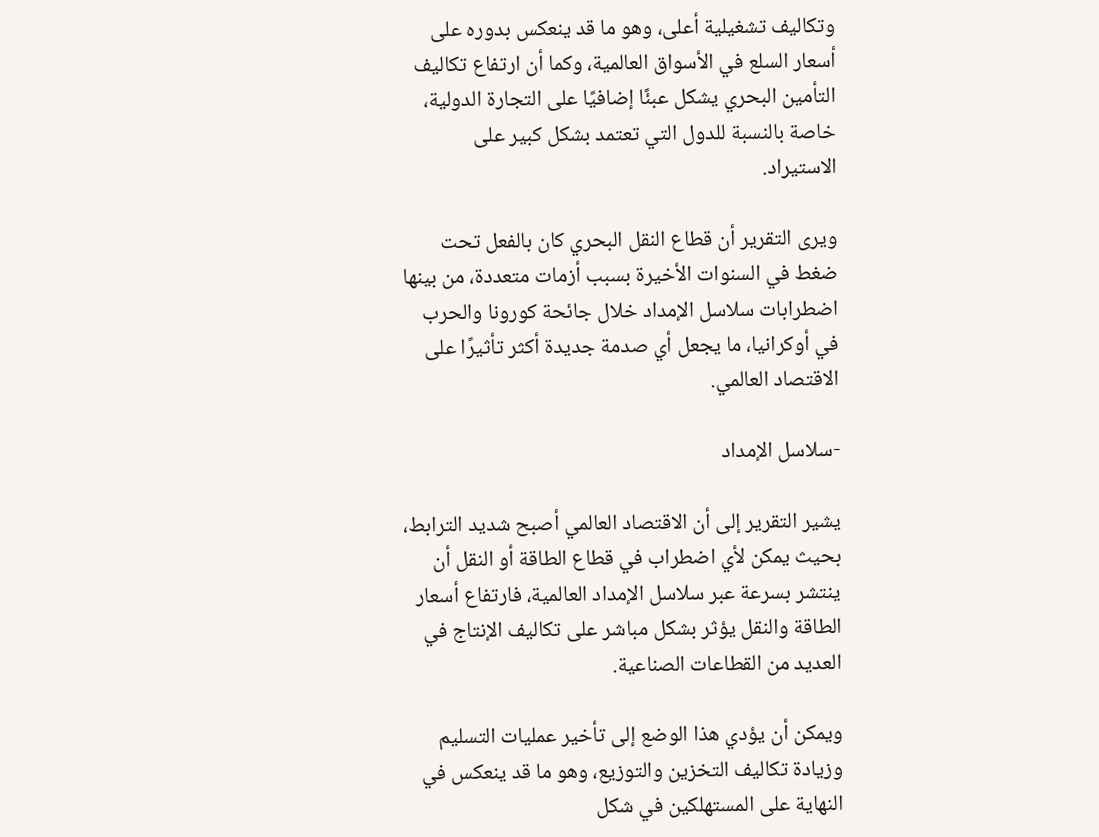وتكاليف تشغيلية أعلى، وهو ما قد ينعكس بدوره على أسعار السلع في الأسواق العالمية، وكما أن ارتفاع تكاليف التأمين البحري يشكل عبئًا إضافيًا على التجارة الدولية، خاصة بالنسبة للدول التي تعتمد بشكل كبير على الاستيراد.

ويرى التقرير أن قطاع النقل البحري كان بالفعل تحت ضغط في السنوات الأخيرة بسبب أزمات متعددة، من بينها اضطرابات سلاسل الإمداد خلال جائحة كورونا والحرب في أوكرانيا، ما يجعل أي صدمة جديدة أكثر تأثيرًا على الاقتصاد العالمي.

-سلاسل الإمداد

يشير التقرير إلى أن الاقتصاد العالمي أصبح شديد الترابط، بحيث يمكن لأي اضطراب في قطاع الطاقة أو النقل أن ينتشر بسرعة عبر سلاسل الإمداد العالمية، فارتفاع أسعار الطاقة والنقل يؤثر بشكل مباشر على تكاليف الإنتاج في العديد من القطاعات الصناعية.

ويمكن أن يؤدي هذا الوضع إلى تأخير عمليات التسليم وزيادة تكاليف التخزين والتوزيع، وهو ما قد ينعكس في النهاية على المستهلكين في شكل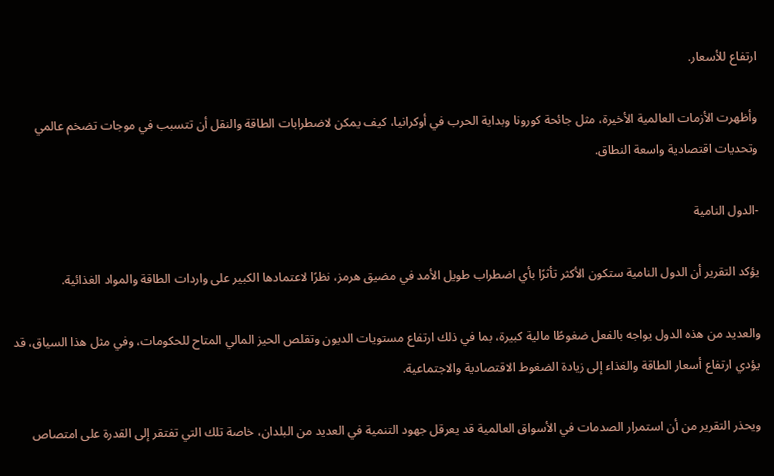ارتفاع للأسعار.

وأظهرت الأزمات العالمية الأخيرة، مثل جائحة كورونا وبداية الحرب في أوكرانيا، كيف يمكن لاضطرابات الطاقة والنقل أن تتسبب في موجات تضخم عالمي وتحديات اقتصادية واسعة النطاق.

-الدول النامية

يؤكد التقرير أن الدول النامية ستكون الأكثر تأثرًا بأي اضطراب طويل الأمد في مضيق هرمز، نظرًا لاعتمادها الكبير على واردات الطاقة والمواد الغذائية.

والعديد من هذه الدول يواجه بالفعل ضغوطًا مالية كبيرة، بما في ذلك ارتفاع مستويات الديون وتقلص الحيز المالي المتاح للحكومات، وفي مثل هذا السياق، قد يؤدي ارتفاع أسعار الطاقة والغذاء إلى زيادة الضغوط الاقتصادية والاجتماعية.

ويحذر التقرير من أن استمرار الصدمات في الأسواق العالمية قد يعرقل جهود التنمية في العديد من البلدان، خاصة تلك التي تفتقر إلى القدرة على امتصاص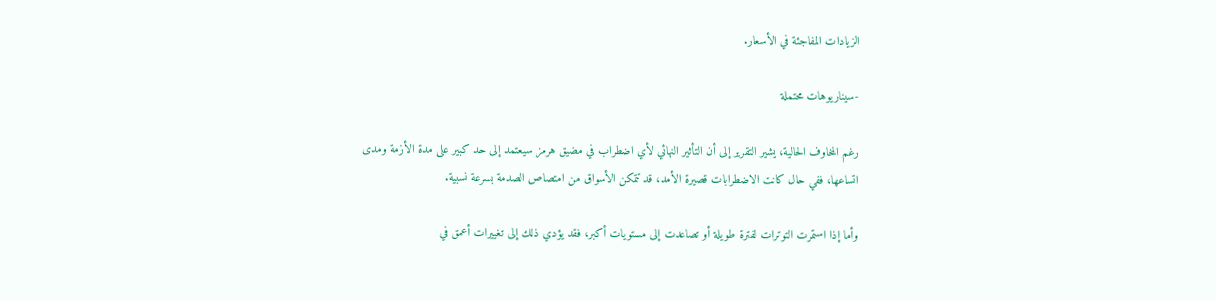الزيادات المفاجئة في الأسعار.

-سيناريوهات محتملة

رغم المخاوف الحالية، يشير التقرير إلى أن التأثير النهائي لأي اضطراب في مضيق هرمز سيعتمد إلى حد كبير على مدة الأزمة ومدى اتساعها، ففي حال كانت الاضطرابات قصيرة الأمد، قد تتمكن الأسواق من امتصاص الصدمة بسرعة نسبية.

وأما إذا استمرت التوترات لفترة طويلة أو تصاعدت إلى مستويات أكبر، فقد يؤدي ذلك إلى تغييرات أعمق في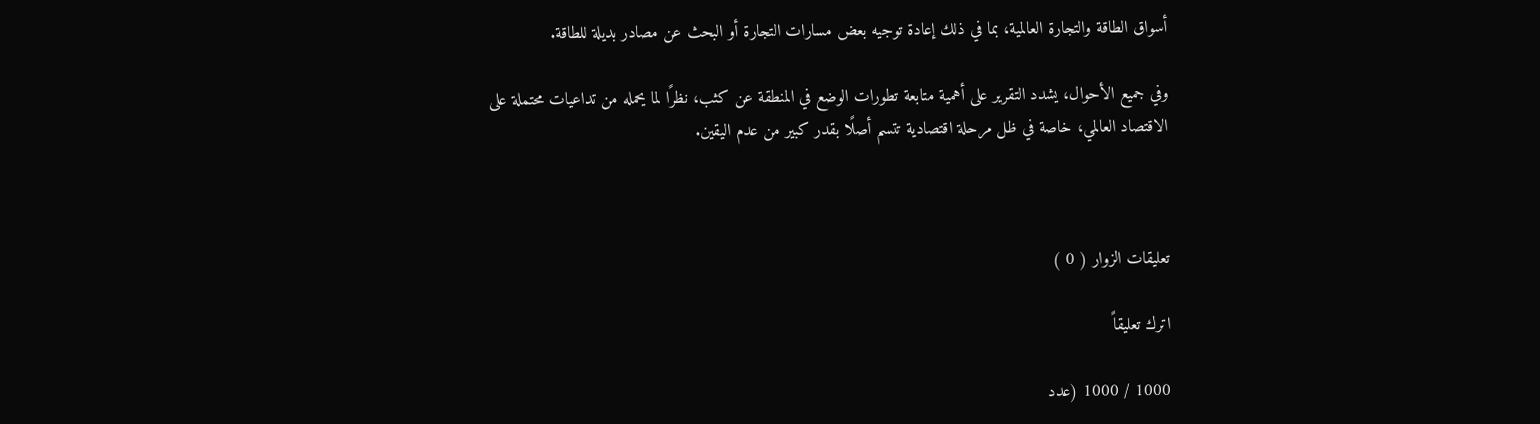أسواق الطاقة والتجارة العالمية، بما في ذلك إعادة توجيه بعض مسارات التجارة أو البحث عن مصادر بديلة للطاقة.

وفي جميع الأحوال، يشدد التقرير على أهمية متابعة تطورات الوضع في المنطقة عن كثب، نظرًا لما يحمله من تداعيات محتملة على الاقتصاد العالمي، خاصة في ظل مرحلة اقتصادية تتسم أصلًا بقدر كبير من عدم اليقين.



تعليقات الزوار ( 0 )

اترك تعليقاً

1000 / 1000 (عدد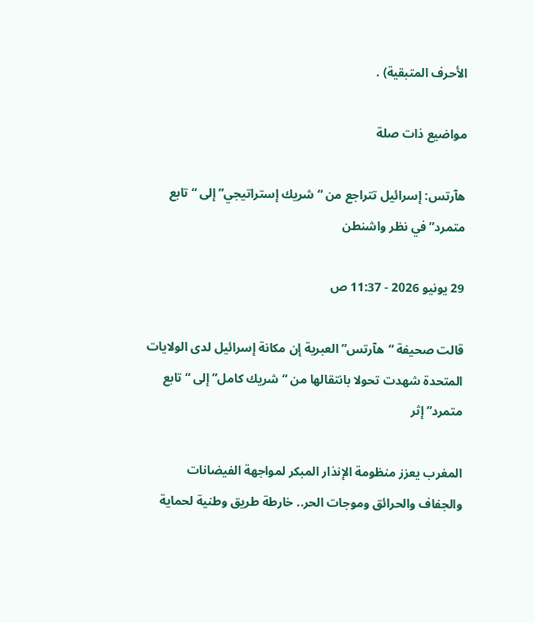الأحرف المتبقية) .

مواضيع ذات صلة

هآرتس: إسرائيل تتراجع من “شريك إستراتيجي” إلى “تابع متمرد” في نظر واشنطن

29 يونيو 2026 - 11:37 ص

قالت صحيفة “هآرتس” العبرية إن مكانة إسرائيل لدى الولايات المتحدة شهدت تحولا بانتقالها من “شريك كامل” إلى “تابع متمرد” إثر

المغرب يعزز منظومة الإنذار المبكر لمواجهة الفيضانات والجفاف والحرائق وموجات الحر.. خارطة طريق وطنية لحماية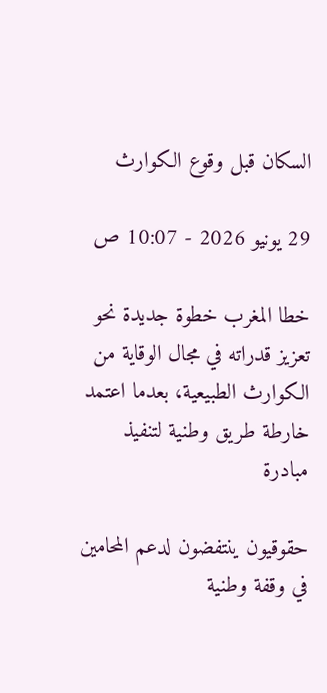السكان قبل وقوع الكوارث

29 يونيو 2026 - 10:07 ص

خطا المغرب خطوة جديدة نحو تعزيز قدراته في مجال الوقاية من الكوارث الطبيعية، بعدما اعتمد خارطة طريق وطنية لتنفيذ مبادرة

حقوقيون ينتفضون لدعم المحامين في وقفة وطنية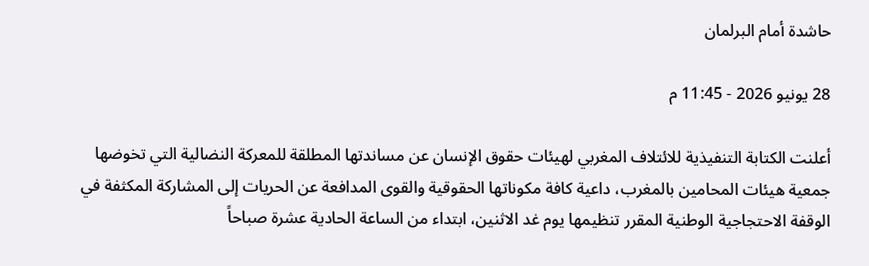حاشدة أمام البرلمان

28 يونيو 2026 - 11:45 م

أعلنت الكتابة التنفيذية للائتلاف المغربي لهيئات حقوق الإنسان عن مساندتها المطلقة للمعركة النضالية التي تخوضها جمعية هيئات المحامين بالمغرب، داعية كافة مكوناتها الحقوقية والقوى المدافعة عن الحريات إلى المشاركة المكثفة في الوقفة الاحتجاجية الوطنية المقرر تنظيمها يوم غد الاثنين، ابتداء من الساعة الحادية عشرة صباحاً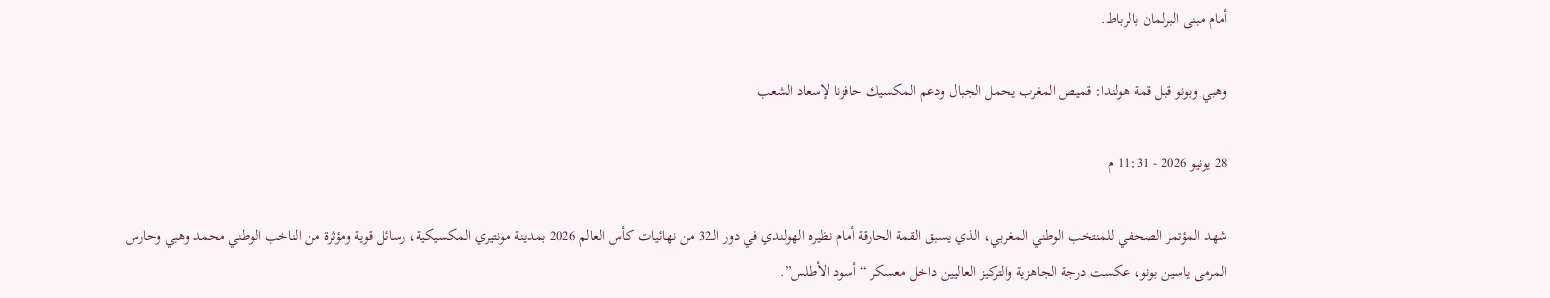أمام مبنى البرلمان بالرباط.

وهبي وبونو قبل قمة هولندا: قميص المغرب يحمل الجبال ودعم المكسيك حافزنا لإسعاد الشعب

28 يونيو 2026 - 11:31 م

شهد المؤتمر الصحفي للمنتخب الوطني المغربي، الذي يسبق القمة الحارقة أمام نظيره الهولندي في دور الـ32 من نهائيات كأس العالم 2026 بمدينة مونتيري المكسيكية، رسائل قوية ومؤثرة من الناخب الوطني محمد وهبي وحارس المرمى ياسين بونو، عكست درجة الجاهزية والتركيز العاليين داخل معسكر “أسود الأطلس”.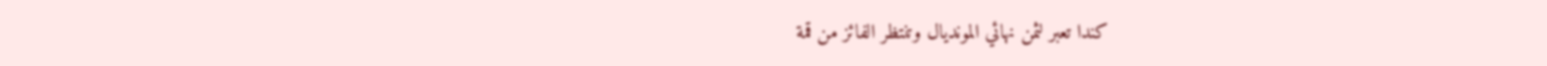كندا تعبر لثمن نهائي المونديال وتنتظر الفائز من قمة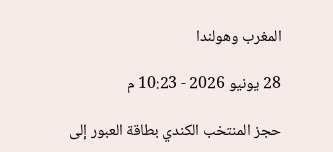المغرب وهولندا

28 يونيو 2026 - 10:23 م

حجز المنتخب الكندي بطاقة العبور إلى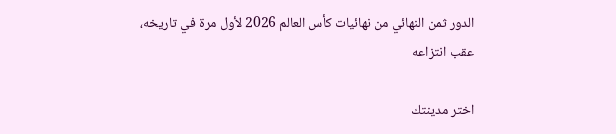الدور ثمن النهائي من نهائيات كأس العالم 2026 لأول مرة في تاريخه، عقب انتزاعه

اختر مدينتك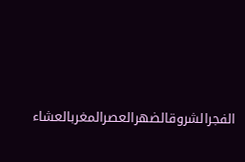الفجرالشروقالضهرالعصرالمغربالعشاء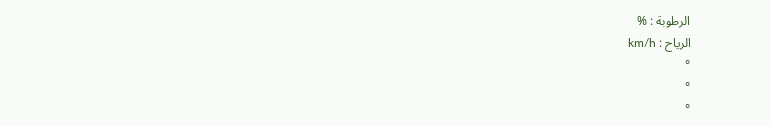الرطوبة : %
الرياح : km/h
°
°
°